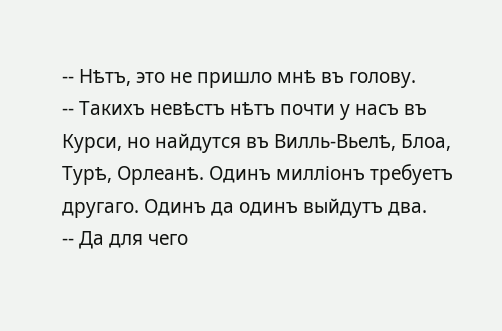-- Нѣтъ, это не пришло мнѣ въ голову.
-- Такихъ невѣстъ нѣтъ почти у насъ въ Курси, но найдутся въ Вилль-Вьелѣ, Блоа, Турѣ, Орлеанѣ. Одинъ милліонъ требуетъ другаго. Одинъ да одинъ выйдутъ два.
-- Да для чего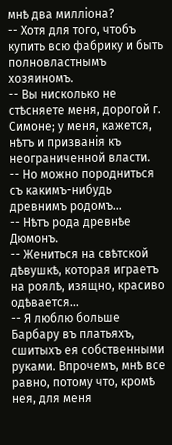мнѣ два милліона?
-- Хотя для того, чтобъ купить всю фабрику и быть полновластнымъ хозяиномъ.
-- Вы нисколько не стѣсняете меня, дорогой г. Симоне; у меня, кажется, нѣтъ и призванія къ неограниченной власти.
-- Но можно породниться съ какимъ-нибудь древнимъ родомъ...
-- Нѣтъ рода древнѣе Дюмонъ.
-- Жениться на свѣтской дѣвушкѣ, которая играетъ на роялѣ, изящно, красиво одѣвается...
-- Я люблю больше Барбару въ платьяхъ, сшитыхъ ея собственными руками. Впрочемъ, мнѣ все равно, потому что, кромѣ нея, для меня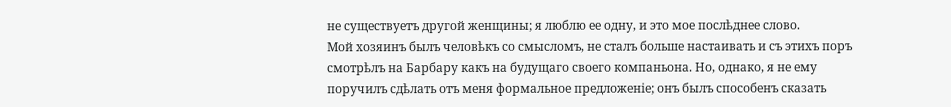не существуетъ другой женщины; я люблю ее одну, и это мое послѣднее слово.
Мой хозяинъ былъ человѣкъ со смысломъ, не сталъ больше настаивать и съ этихъ поръ смотрѣлъ на Барбару какъ на будущаго своего компаньона. Но, однако, я не ему поручилъ сдѣлать отъ меня формальное предложеніе; онъ былъ способенъ сказать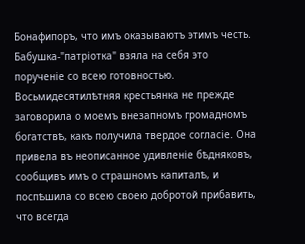Бонафипоръ, что имъ оказываютъ этимъ честь. Бабушка-"патріотка" взяла на себя это порученіе со всею готовностью. Восьмидесятилѣтняя крестьянка не прежде заговорила о моемъ внезапномъ громадномъ богатствѣ, какъ получила твердое согласіе. Она привела въ неописанное удивленіе бѣдняковъ, сообщивъ имъ о страшномъ капиталѣ, и поспѣшила со всею своею добротой прибавить, что всегда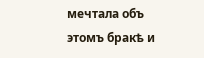мечтала объ этомъ бракѣ и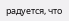радуется, что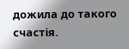дожила до такого счастія.